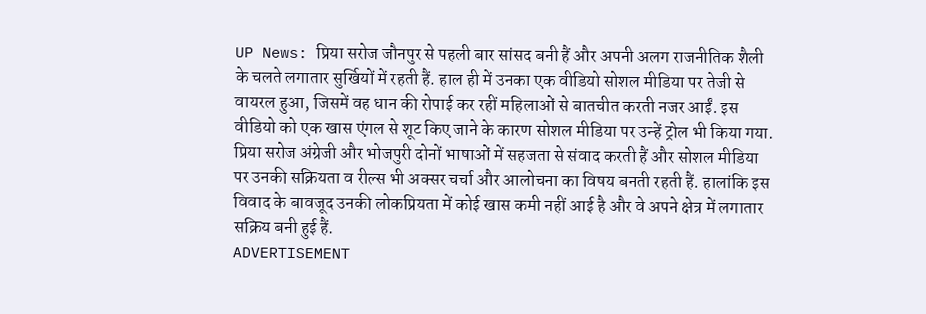UP News: प्रिया सरोज जौनपुर से पहली बार सांसद बनी हैं और अपनी अलग राजनीतिक शैली के चलते लगातार सुर्खियों में रहती हैं. हाल ही में उनका एक वीडियो सोशल मीडिया पर तेजी से वायरल हुआ, जिसमें वह धान की रोपाई कर रहीं महिलाओं से बातचीत करती नजर आईं. इस वीडियो को एक खास एंगल से शूट किए जाने के कारण सोशल मीडिया पर उन्हें ट्रोल भी किया गया. प्रिया सरोज अंग्रेजी और भोजपुरी दोनों भाषाओं में सहजता से संवाद करती हैं और सोशल मीडिया पर उनकी सक्रियता व रील्स भी अक्सर चर्चा और आलोचना का विषय बनती रहती हैं. हालांकि इस विवाद के बावजूद उनकी लोकप्रियता में कोई खास कमी नहीं आई है और वे अपने क्षेत्र में लगातार सक्रिय बनी हुई हैं.
ADVERTISEMENT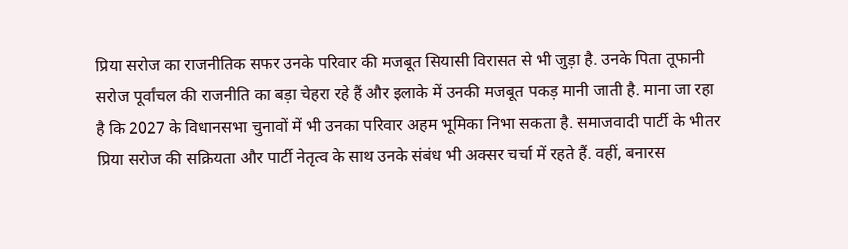प्रिया सरोज का राजनीतिक सफर उनके परिवार की मजबूत सियासी विरासत से भी जुड़ा है. उनके पिता तूफानी सरोज पूर्वांचल की राजनीति का बड़ा चेहरा रहे हैं और इलाके में उनकी मजबूत पकड़ मानी जाती है. माना जा रहा है कि 2027 के विधानसभा चुनावों में भी उनका परिवार अहम भूमिका निभा सकता है. समाजवादी पार्टी के भीतर प्रिया सरोज की सक्रियता और पार्टी नेतृत्व के साथ उनके संबंध भी अक्सर चर्चा में रहते हैं. वहीं, बनारस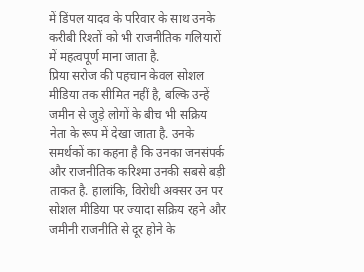में डिंपल यादव के परिवार के साथ उनके करीबी रिश्तों को भी राजनीतिक गलियारों में महत्वपूर्ण माना जाता है.
प्रिया सरोज की पहचान केवल सोशल मीडिया तक सीमित नहीं है, बल्कि उन्हें जमीन से जुड़े लोगों के बीच भी सक्रिय नेता के रूप में देखा जाता है. उनके समर्थकों का कहना है कि उनका जनसंपर्क और राजनीतिक करिश्मा उनकी सबसे बड़ी ताकत है. हालांकि, विरोधी अक्सर उन पर सोशल मीडिया पर ज्यादा सक्रिय रहने और जमीनी राजनीति से दूर होने के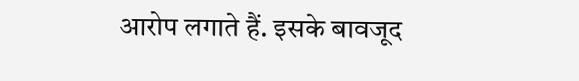आरोप लगाते हैं. इसके बावजूद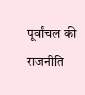पूर्वांचल की राजनीति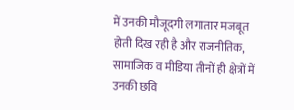में उनकी मौजूदगी लगातार मजबूत होती दिख रही है और राजनीतिक, सामाजिक व मीडिया तीनों ही क्षेत्रों में उनकी छवि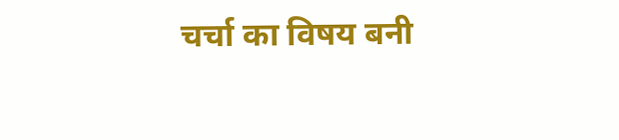चर्चा का विषय बनी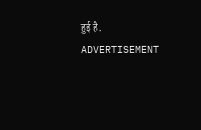हुई है.
ADVERTISEMENT